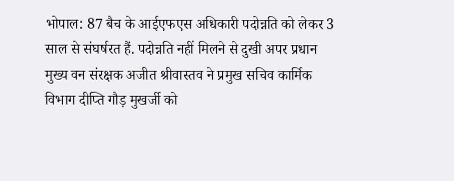भोपाल: 87 बैच के आईएफएस अधिकारी पदोन्नति को लेकर 3 साल से संघर्षरत हैं. पदोन्नति नहीं मिलने से दुखी अपर प्रधान मुख्य वन संरक्षक अजीत श्रीवास्तव ने प्रमुख सचिव कार्मिक विभाग दीप्ति गौड़ मुखर्जी को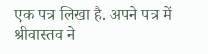एक पत्र लिखा है. अपने पत्र में श्रीवास्तव ने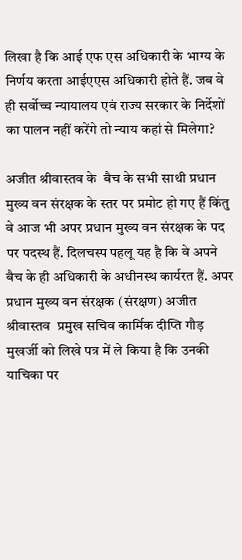लिखा है कि आई एफ एस अधिकारी के भाग्य के निर्णय करता आईएएस अधिकारी होते हैं. जब वे ही सर्वोच्च न्यायालय एवं राज्य सरकार के निर्देशों का पालन नहीं करेंगे तो न्याय कहां से मिलेगा?

अजीत श्रीवास्तव के  बैच के सभी साथी प्रधान मुख्य वन संरक्षक के स्तर पर प्रमोट हो गए हैं किंतु वे आज भी अपर प्रधान मुख्य वन संरक्षक के पद पर पदस्थ हैं. दिलचस्प पहलू यह है कि वे अपने बैच के ही अधिकारी के अधीनस्थ कार्यरत हैं. अपर प्रधान मुख्य वन संरक्षक (संरक्षण) अजीत श्रीवास्तव  प्रमुख सचिव कार्मिक दीप्ति गौड़ मुखर्जी को लिखे पत्र में ले किया है कि उनकी याचिका पर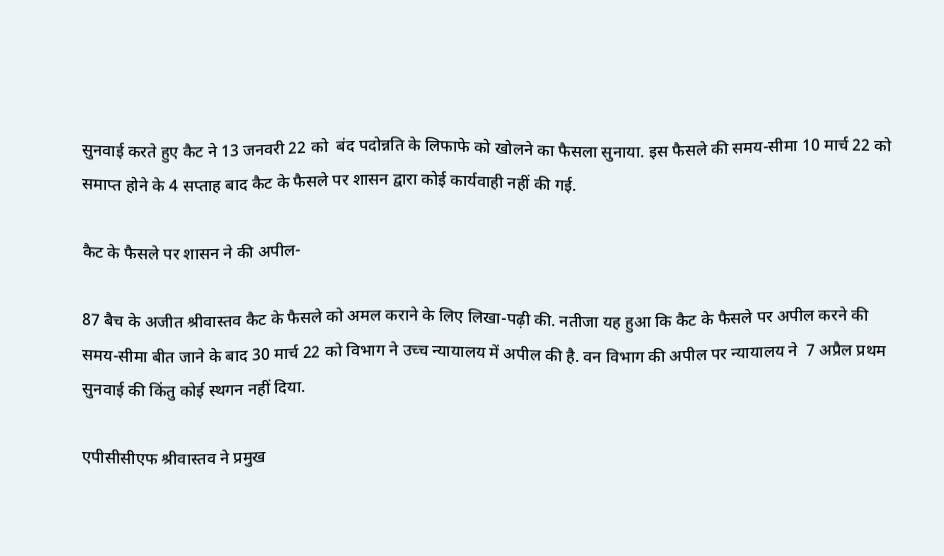सुनवाई करते हुए कैट ने 13 जनवरी 22 को  बंद पदोन्नति के लिफाफे को खोलने का फैसला सुनाया. इस फैसले की समय-सीमा 10 मार्च 22 को समाप्त होने के 4 सप्ताह बाद कैट के फैसले पर शासन द्वारा कोई कार्यवाही नहीं की गई.

कैट के फैसले पर शासन ने की अपील-

87 बैच के अजीत श्रीवास्तव कैट के फैसले को अमल कराने के लिए लिखा-पढ़ी की. नतीजा यह हुआ कि कैट के फैसले पर अपील करने की समय-सीमा बीत जाने के बाद 30 मार्च 22 को विभाग ने उच्च न्यायालय में अपील की है. वन विभाग की अपील पर न्यायालय ने  7 अप्रैल प्रथम सुनवाई की किंतु कोई स्थगन नहीं दिया.

एपीसीसीएफ श्रीवास्तव ने प्रमुख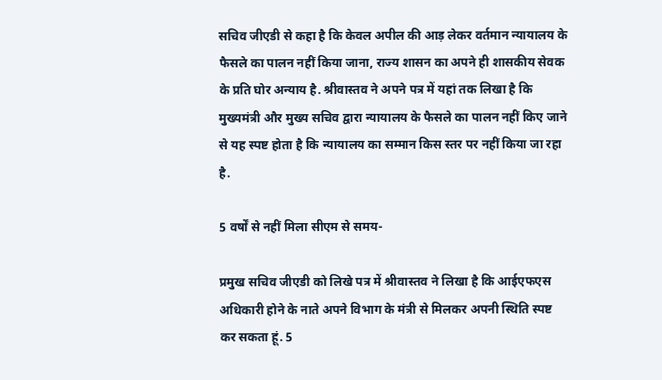सचिव जीएडी से कहा है कि केवल अपील की आड़ लेकर वर्तमान न्यायालय के फैसले का पालन नहीं किया जाना, राज्य शासन का अपने ही शासकीय सेवक के प्रति घोर अन्याय है. श्रीवास्तव ने अपने पत्र में यहां तक लिखा है कि मुख्यमंत्री और मुख्य सचिव द्वारा न्यायालय के फैसले का पालन नहीं किए जाने से यह स्पष्ट होता है कि न्यायालय का सम्मान किस स्तर पर नहीं किया जा रहा है.

5 वर्षों से नहीं मिला सीएम से समय-

प्रमुख सचिव जीएडी को लिखे पत्र में श्रीवास्तव ने लिखा है कि आईएफएस अधिकारी होने के नाते अपने विभाग के मंत्री से मिलकर अपनी स्थिति स्पष्ट कर सकता हूं. 5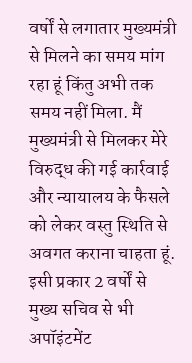वर्षों से लगातार मुख्यमंत्री से मिलने का समय मांग रहा हूं किंतु अभी तक समय नहीं मिला. मैं मुख्यमंत्री से मिलकर मेरे विरुद्ध की गई कार्रवाई और न्यायालय के फैसले को लेकर वस्तु स्थिति से अवगत कराना चाहता हूं. इसी प्रकार 2 वर्षों से मुख्य सचिव से भी अपॉइंटमेंट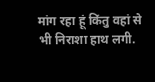मांग रहा हूं किंतु वहां से भी निराशा हाथ लगी.